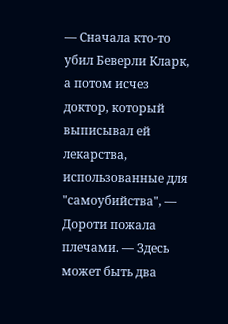— Сначала кто-то убил Беверли Кларк, а потом исчез доктор, который выписывал ей лекарства, использованные для "самоубийства", — Дороти пожала плечами. — Здесь может быть два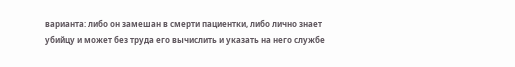варианта: либо он замешан в смерти пациентки, либо лично знает убийцу и может без труда его вычислить и указать на него службе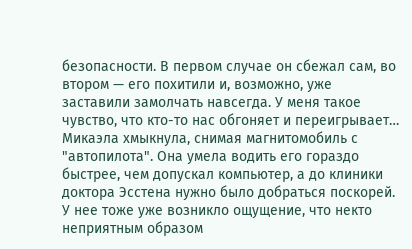безопасности. В первом случае он сбежал сам, во втором — его похитили и, возможно, уже заставили замолчать навсегда. У меня такое чувство, что кто-то нас обгоняет и переигрывает…
Микаэла хмыкнула, снимая магнитомобиль с "автопилота". Она умела водить его гораздо быстрее, чем допускал компьютер, а до клиники доктора Эсстена нужно было добраться поскорей. У нее тоже уже возникло ощущение, что некто неприятным образом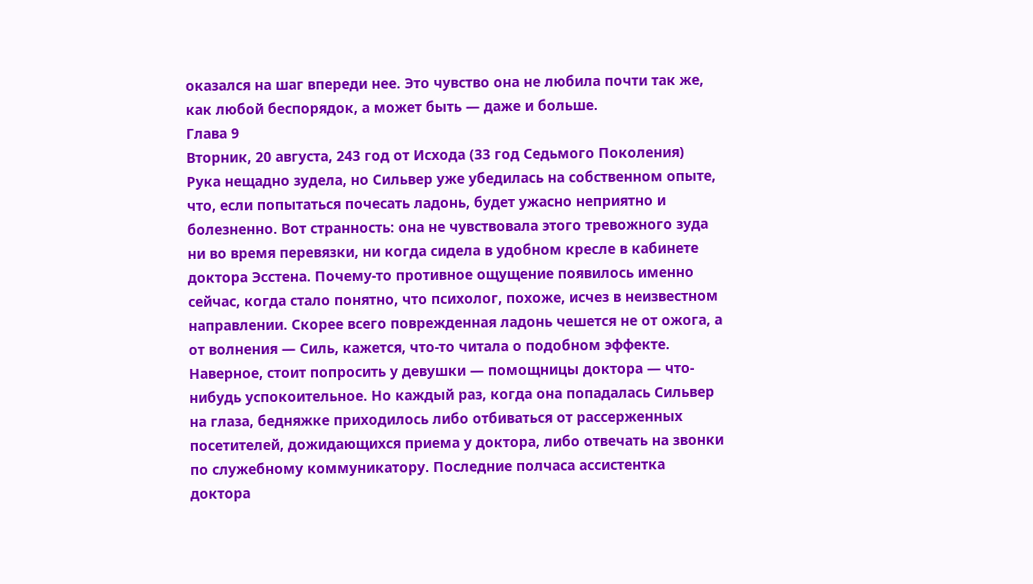оказался на шаг впереди нее. Это чувство она не любила почти так же, как любой беспорядок, а может быть — даже и больше.
Глава 9
Вторник, 20 августа, 243 год от Исхода (33 год Седьмого Поколения)
Рука нещадно зудела, но Сильвер уже убедилась на собственном опыте, что, если попытаться почесать ладонь, будет ужасно неприятно и болезненно. Вот странность: она не чувствовала этого тревожного зуда ни во время перевязки, ни когда сидела в удобном кресле в кабинете доктора Эсстена. Почему-то противное ощущение появилось именно сейчас, когда стало понятно, что психолог, похоже, исчез в неизвестном направлении. Скорее всего поврежденная ладонь чешется не от ожога, а от волнения — Силь, кажется, что-то читала о подобном эффекте.
Наверное, стоит попросить у девушки — помощницы доктора — что-нибудь успокоительное. Но каждый раз, когда она попадалась Сильвер на глаза, бедняжке приходилось либо отбиваться от рассерженных посетителей, дожидающихся приема у доктора, либо отвечать на звонки по служебному коммуникатору. Последние полчаса ассистентка доктора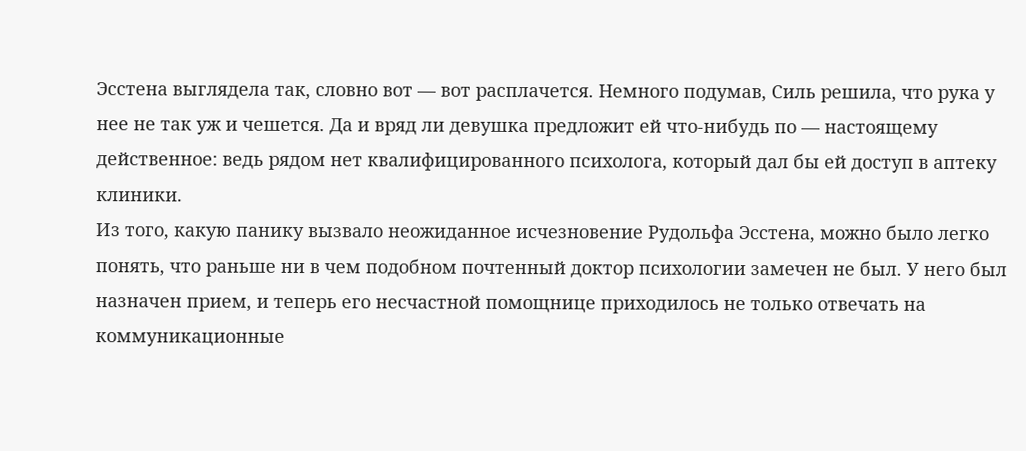Эсстена выглядела так, словно вот — вот расплачется. Немного подумав, Силь решила, что рука у нее не так уж и чешется. Да и вряд ли девушка предложит ей что-нибудь по — настоящему действенное: ведь рядом нет квалифицированного психолога, который дал бы ей доступ в аптеку клиники.
Из того, какую панику вызвало неожиданное исчезновение Рудольфа Эсстена, можно было легко понять, что раньше ни в чем подобном почтенный доктор психологии замечен не был. У него был назначен прием, и теперь его несчастной помощнице приходилось не только отвечать на коммуникационные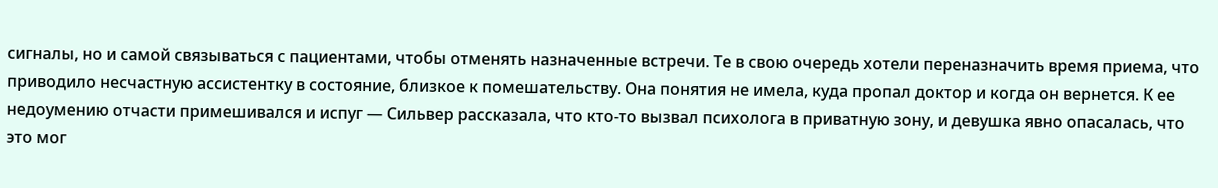сигналы, но и самой связываться с пациентами, чтобы отменять назначенные встречи. Те в свою очередь хотели переназначить время приема, что приводило несчастную ассистентку в состояние, близкое к помешательству. Она понятия не имела, куда пропал доктор и когда он вернется. К ее недоумению отчасти примешивался и испуг — Сильвер рассказала, что кто-то вызвал психолога в приватную зону, и девушка явно опасалась, что это мог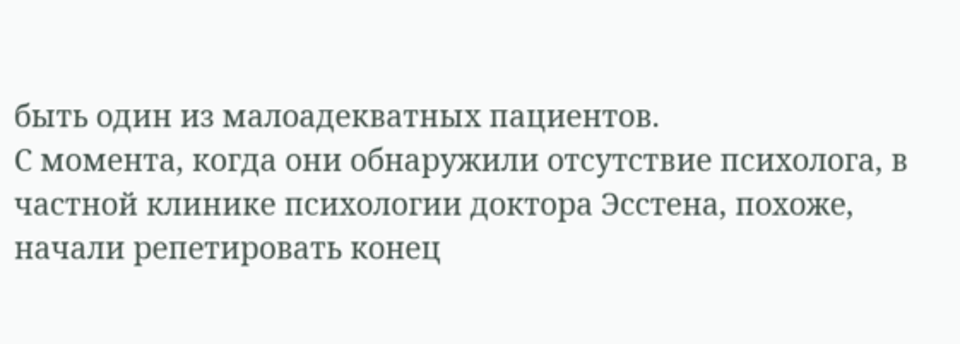быть один из малоадекватных пациентов.
С момента, когда они обнаружили отсутствие психолога, в частной клинике психологии доктора Эсстена, похоже, начали репетировать конец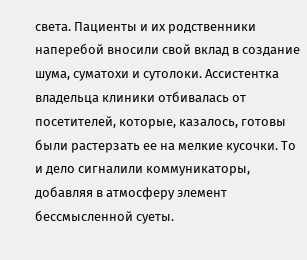света. Пациенты и их родственники наперебой вносили свой вклад в создание шума, суматохи и сутолоки. Ассистентка владельца клиники отбивалась от посетителей, которые, казалось, готовы были растерзать ее на мелкие кусочки. То и дело сигналили коммуникаторы, добавляя в атмосферу элемент бессмысленной суеты.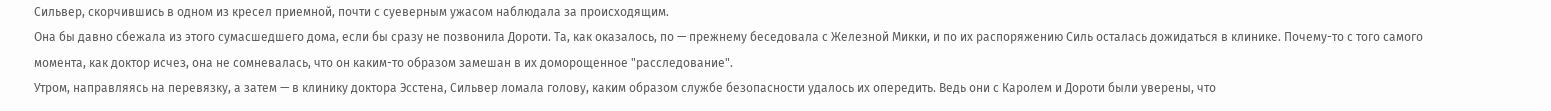Сильвер, скорчившись в одном из кресел приемной, почти с суеверным ужасом наблюдала за происходящим.
Она бы давно сбежала из этого сумасшедшего дома, если бы сразу не позвонила Дороти. Та, как оказалось, по — прежнему беседовала с Железной Микки, и по их распоряжению Силь осталась дожидаться в клинике. Почему-то с того самого момента, как доктор исчез, она не сомневалась, что он каким-то образом замешан в их доморощенное "расследование".
Утром, направляясь на перевязку, а затем — в клинику доктора Эсстена, Сильвер ломала голову, каким образом службе безопасности удалось их опередить. Ведь они с Каролем и Дороти были уверены, что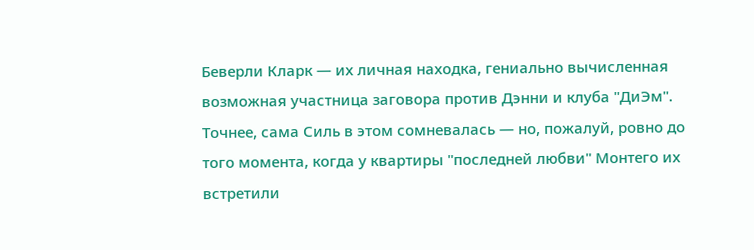Беверли Кларк — их личная находка, гениально вычисленная возможная участница заговора против Дэнни и клуба "ДиЭм". Точнее, сама Силь в этом сомневалась — но, пожалуй, ровно до того момента, когда у квартиры "последней любви" Монтего их встретили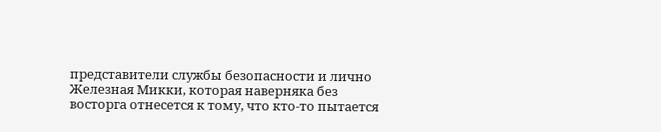представители службы безопасности и лично Железная Микки, которая наверняка без восторга отнесется к тому, что кто-то пытается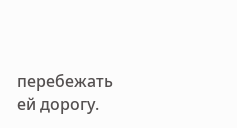перебежать ей дорогу.